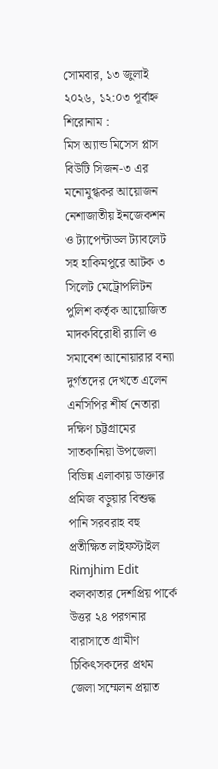সোমবার, ১৩ জুলাই ২০২৬, ১২:০৩ পূর্বাহ্ন
শিরোনাম :
মিস অ্যান্ড মিসেস প্লাস বিউটি সিজন-৩ এর মনোমুগ্ধকর আয়োজন নেশাজাতীয় ইনজেকশন ও ট্যাপেন্টাডল ট্যাবলেট সহ হাকিমপুরে আটক ৩ সিলেট মেট্রোপলিটন পুলিশ কর্তৃক আয়োজিত মাদকবিরোধী র‍্যালি ও সমাবেশ আনোয়ারার বন্যা দুর্গতদের দেখতে এলেন এনসিপির শীর্ষ নেতারা দক্ষিণ চট্টগ্রামের সাতকানিয়া উপজেলা বিভিন্ন এলাকায় ডাক্তার প্রমিজ বড়ুয়ার বিশুদ্ধ পানি সরবরাহ বহু প্রতীক্ষিত লাইফস্টাইল Rimjhim Edit কলকাতার দেশপ্রিয় পার্কে উত্তর ২৪ পরগনার বারাসাতে গ্রামীণ চিকিৎসকদের প্রথম জেলা সম্মেলন প্রয়াত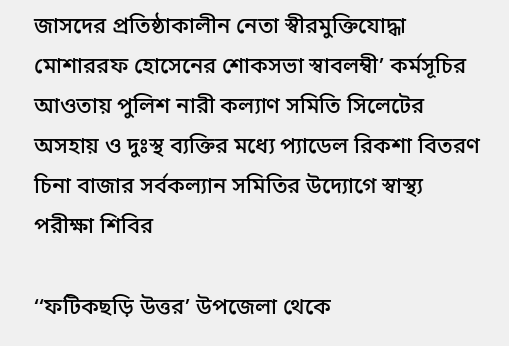জাসদের প্রতিষ্ঠাকালীন নেতা স্বীরমুক্তিযোদ্ধা মোশাররফ হোসেনের শোকসভা স্বাবলম্বী’ কর্মসূচির আওতায় পুলিশ নারী কল্যাণ সমিতি সিলেটের অসহায় ও দুঃস্থ ব্যক্তির মধ্যে প্যাডেল রিকশা বিতরণ চিনা বাজার সর্বকল্যান সমিতির উদ্যোগে স্বাস্থ্য পরীক্ষা শিবির

‘‘ফটিকছড়ি উত্তর’ উপজেলা থেকে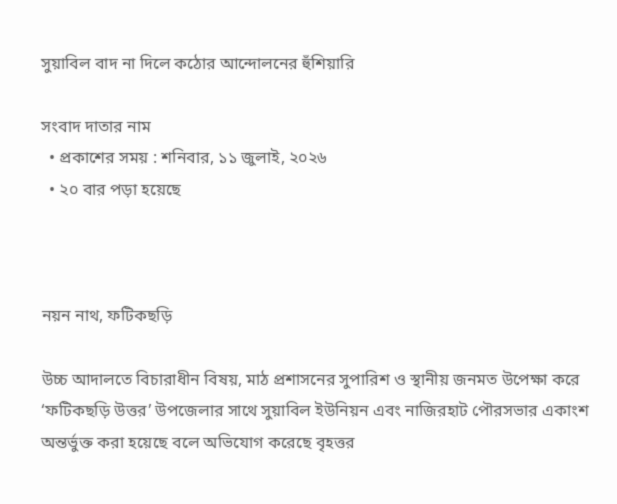সুয়াবিল বাদ না দিলে কঠোর আন্দোলনের হুঁশিয়ারি

সংবাদ দাতার নাম
  • প্রকাশের সময় : শনিবার, ১১ জুলাই, ২০২৬
  • ২০ বার পড়া হয়েছে



নয়ন নাথ, ফটিকছড়ি

উচ্চ আদালতে বিচারাধীন বিষয়, মাঠ প্রশাসনের সুপারিশ ও স্থানীয় জনমত উপেক্ষা করে ‘ফটিকছড়ি উত্তর’ উপজেলার সাথে সুয়াবিল ইউনিয়ন এবং নাজিরহাট পৌরসভার একাংশ অন্তর্ভুক্ত করা হয়েছে বলে অভিযোগ করেছে বৃহত্তর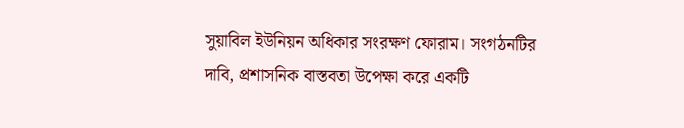সুয়াবিল ইউনিয়ন অধিকার সংরক্ষণ ফোরাম। সংগঠনটির দাবি, প্রশাসনিক বাস্তবতা উপেক্ষা করে একটি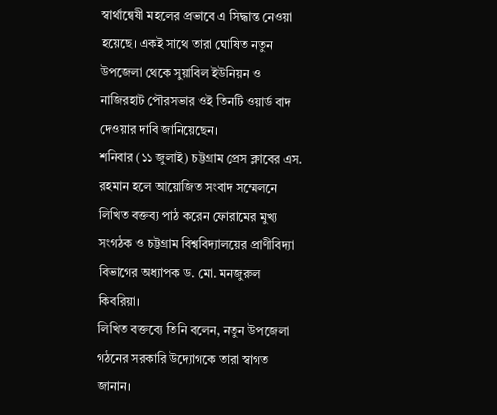স্বার্থান্বেষী মহলের প্রভাবে এ সিদ্ধান্ত নেওয়া হয়েছে। একই সাথে তারা ঘোষিত নতুন উপজেলা থেকে সুয়াবিল ইউনিয়ন ও নাজিরহাট পৌরসভার ওই তিনটি ওয়ার্ড বাদ দেওয়ার দাবি জানিয়েছেন।
শনিবার (১১ জুলাই) চট্টগ্রাম প্রেস ক্লাবের এস. রহমান হলে আয়োজিত সংবাদ সম্মেলনে লিখিত বক্তব্য পাঠ করেন ফোরামের মুখ্য সংগঠক ও চট্টগ্রাম বিশ্ববিদ্যালয়ের প্রাণীবিদ্যা বিভাগের অধ্যাপক ড. মো. মনজুরুল কিবরিয়া।
লিখিত বক্তব্যে তিনি বলেন, নতুন উপজেলা গঠনের সরকারি উদ্যোগকে তারা স্বাগত জানান।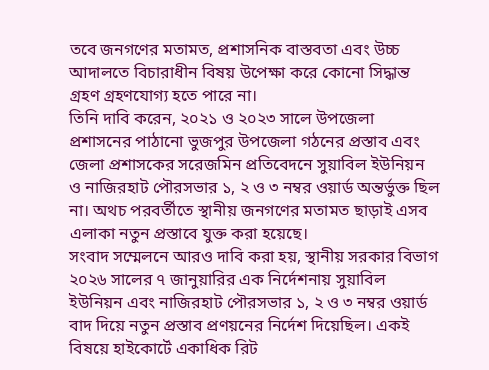তবে জনগণের মতামত, প্রশাসনিক বাস্তবতা এবং উচ্চ আদালতে বিচারাধীন বিষয় উপেক্ষা করে কোনো সিদ্ধান্ত গ্রহণ গ্রহণযোগ্য হতে পারে না।
তিনি দাবি করেন, ২০২১ ও ২০২৩ সালে উপজেলা প্রশাসনের পাঠানো ভুজপুর উপজেলা গঠনের প্রস্তাব এবং জেলা প্রশাসকের সরেজমিন প্রতিবেদনে সুয়াবিল ইউনিয়ন ও নাজিরহাট পৌরসভার ১, ২ ও ৩ নম্বর ওয়ার্ড অন্তর্ভুক্ত ছিল না। অথচ পরবর্তীতে স্থানীয় জনগণের মতামত ছাড়াই এসব এলাকা নতুন প্রস্তাবে যুক্ত করা হয়েছে।
সংবাদ সম্মেলনে আরও দাবি করা হয়, স্থানীয় সরকার বিভাগ ২০২৬ সালের ৭ জানুয়ারির এক নির্দেশনায় সুয়াবিল ইউনিয়ন এবং নাজিরহাট পৌরসভার ১, ২ ও ৩ নম্বর ওয়ার্ড বাদ দিয়ে নতুন প্রস্তাব প্রণয়নের নির্দেশ দিয়েছিল। একই বিষয়ে হাইকোর্টে একাধিক রিট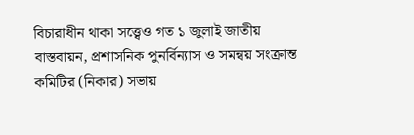বিচারাধীন থাকা সত্ত্বেও গত ১ জুলাই জাতীয় বাস্তবায়ন, প্রশাসনিক পুনর্বিন্যাস ও সমন্বয় সংক্রান্ত কমিটির (নিকার) সভায়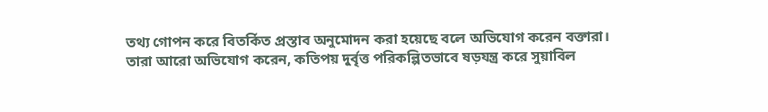তথ্য গোপন করে বিতর্কিত প্রস্তাব অনুমোদন করা হয়েছে বলে অভিযোগ করেন বক্তারা।
তারা আরো অভিযোগ করেন, কতিপয় দুর্বৃত্ত পরিকল্পিতভাবে ষড়যন্ত্র করে সুয়াবিল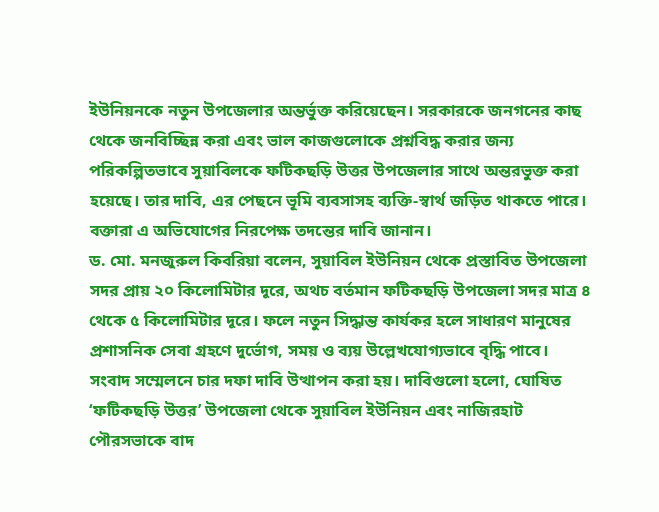ইউনিয়নকে নতুন উপজেলার অন্তর্ভুক্ত করিয়েছেন। সরকারকে জনগনের কাছ থেকে জনবিচ্ছিন্ন করা এবং ভাল কাজগুলোকে প্রশ্নবিদ্ধ করার জন্য পরিকল্পিতভাবে সুয়াবিলকে ফটিকছড়ি উত্তর উপজেলার সাথে অন্তরভুক্ত করা হয়েছে। তার দাবি, এর পেছনে ভূমি ব্যবসাসহ ব্যক্তি-স্বার্থ জড়িত থাকতে পারে। বক্তারা এ অভিযোগের নিরপেক্ষ তদন্তের দাবি জানান।
ড. মো. মনজুরুল কিবরিয়া বলেন, সুয়াবিল ইউনিয়ন থেকে প্রস্তাবিত উপজেলা সদর প্রায় ২০ কিলোমিটার দূরে, অথচ বর্তমান ফটিকছড়ি উপজেলা সদর মাত্র ৪ থেকে ৫ কিলোমিটার দূরে। ফলে নতুন সিদ্ধান্ত কার্যকর হলে সাধারণ মানুষের প্রশাসনিক সেবা গ্রহণে দুর্ভোগ, সময় ও ব্যয় উল্লেখযোগ্যভাবে বৃদ্ধি পাবে।
সংবাদ সম্মেলনে চার দফা দাবি উত্থাপন করা হয়। দাবিগুলো হলো, ঘোষিত ‘ফটিকছড়ি উত্তর’ উপজেলা থেকে সুয়াবিল ইউনিয়ন এবং নাজিরহাট পৌরসভাকে বাদ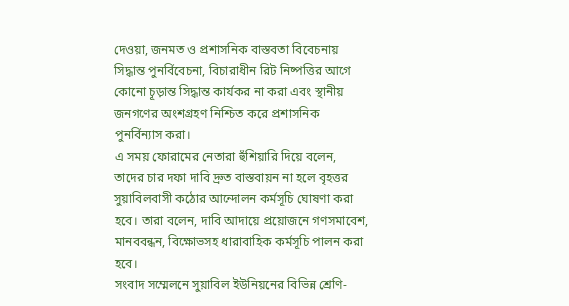দেওয়া, জনমত ও প্রশাসনিক বাস্তবতা বিবেচনায় সিদ্ধান্ত পুনর্বিবেচনা, বিচারাধীন রিট নিষ্পত্তির আগে কোনো চূড়ান্ত সিদ্ধান্ত কার্যকর না করা এবং স্থানীয় জনগণের অংশগ্রহণ নিশ্চিত করে প্রশাসনিক পুনর্বিন্যাস করা।
এ সময় ফোরামের নেতারা হুঁশিয়ারি দিয়ে বলেন, তাদের চার দফা দাবি দ্রুত বাস্তবায়ন না হলে বৃহত্তর সুয়াবিলবাসী কঠোর আন্দোলন কর্মসূচি ঘোষণা করা হবে। তারা বলেন, দাবি আদায়ে প্রয়োজনে গণসমাবেশ, মানববন্ধন, বিক্ষোভসহ ধারাবাহিক কর্মসূচি পালন করা হবে।
সংবাদ সম্মেলনে সুয়াবিল ইউনিয়নের বিভিন্ন শ্রেণি-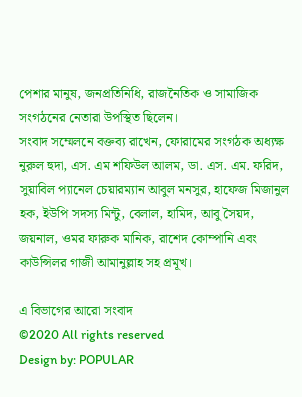পেশার মানুষ, জনপ্রতিনিধি, রাজনৈতিক ও সামাজিক সংগঠনের নেতারা উপস্থিত ছিলেন।
সংবাদ সম্মেলনে বক্তব্য রাখেন, ফোরামের সংগঠক অধ্যক্ষ নুরুল হুদা, এস. এম শফিউল আলম, ডা. এস. এম. ফরিদ, সুয়াবিল প্যানেল চেয়ারম্যান আবুল মনসুর, হাফেজ মিজানুল হক, ইউপি সদস্য মিন্টু, বেলাল, হামিদ, আবু সৈয়দ, জয়নাল, ওমর ফারুক মানিক, রাশেদ কোম্পানি এবং কাউন্সিলর গাজী আমানুল্লাহ সহ প্রমূখ।

এ বিভাগের আরো সংবাদ
©2020 All rights reserved
Design by: POPULAR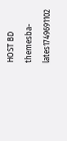HOST BD
themesba-lates1749691102